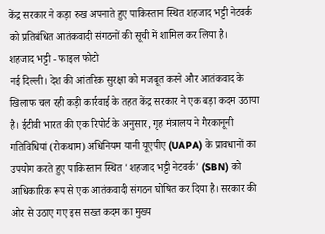केंद्र सरकार ने कड़ा रुख अपनाते हुए पाकिस्तान स्थित शहजाद भट्टी नेटवर्क को प्रतिबंधित आतंकवादी संगठनों की सूची में शामिल कर लिया है।
शहजाद भट्टी - फाइल फोटो
नई दिल्ली। देश की आंतरिक सुरक्षा को मजबूत करने और आतंकवाद के खिलाफ चल रही कड़ी कार्रवाई के तहत केंद्र सरकार ने एक बड़ा कदम उठाया है। ईटीवी भारत की एक रिपोर्ट के अनुसार, गृह मंत्रालय ने गैरकानूनी गतिविधियां (रोकथाम) अधिनियम यानी यूएपीए (UAPA) के प्रावधानों का उपयोग करते हुए पाकिस्तान स्थित 'शहजाद भट्टी नेटवर्क' (SBN) को आधिकारिक रूप से एक आतंकवादी संगठन घोषित कर दिया है। सरकार की ओर से उठाए गए इस सख्त कदम का मुख्य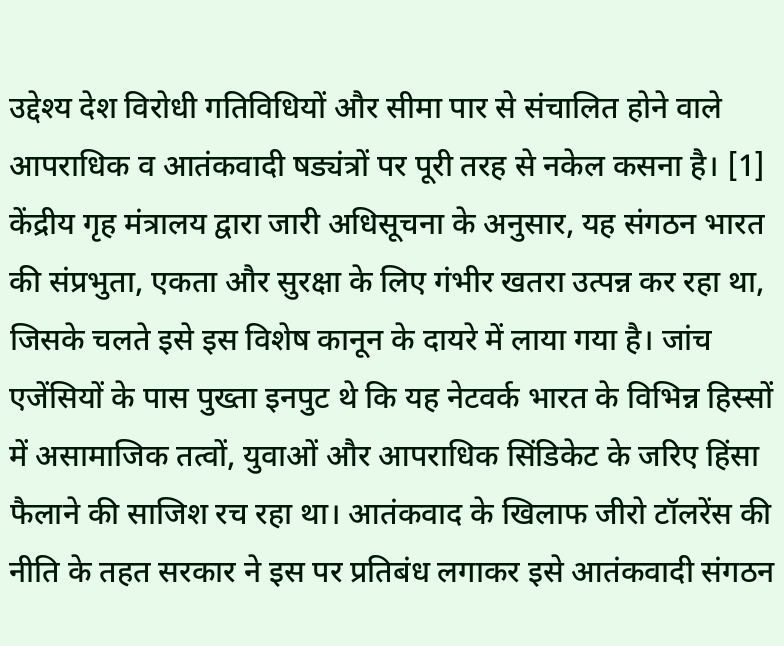उद्देश्य देश विरोधी गतिविधियों और सीमा पार से संचालित होने वाले आपराधिक व आतंकवादी षड्यंत्रों पर पूरी तरह से नकेल कसना है। [1]
केंद्रीय गृह मंत्रालय द्वारा जारी अधिसूचना के अनुसार, यह संगठन भारत की संप्रभुता, एकता और सुरक्षा के लिए गंभीर खतरा उत्पन्न कर रहा था, जिसके चलते इसे इस विशेष कानून के दायरे में लाया गया है। जांच एजेंसियों के पास पुख्ता इनपुट थे कि यह नेटवर्क भारत के विभिन्न हिस्सों में असामाजिक तत्वों, युवाओं और आपराधिक सिंडिकेट के जरिए हिंसा फैलाने की साजिश रच रहा था। आतंकवाद के खिलाफ जीरो टॉलरेंस की नीति के तहत सरकार ने इस पर प्रतिबंध लगाकर इसे आतंकवादी संगठन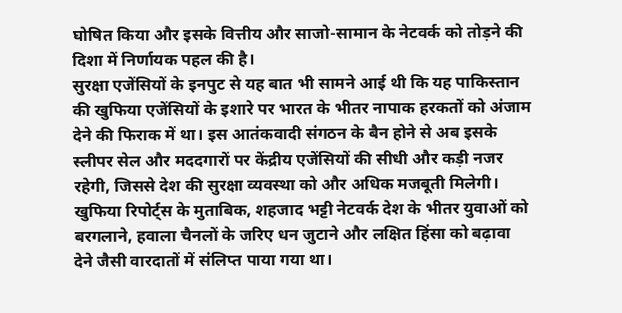घोषित किया और इसके वित्तीय और साजो-सामान के नेटवर्क को तोड़ने की दिशा में निर्णायक पहल की है।
सुरक्षा एजेंसियों के इनपुट से यह बात भी सामने आई थी कि यह पाकिस्तान की खुफिया एजेंसियों के इशारे पर भारत के भीतर नापाक हरकतों को अंजाम देने की फिराक में था। इस आतंकवादी संगठन के बैन होने से अब इसके स्लीपर सेल और मददगारों पर केंद्रीय एजेंसियों की सीधी और कड़ी नजर रहेगी, जिससे देश की सुरक्षा व्यवस्था को और अधिक मजबूती मिलेगी।
खुफिया रिपोर्ट्स के मुताबिक, शहजाद भट्टी नेटवर्क देश के भीतर युवाओं को बरगलाने, हवाला चैनलों के जरिए धन जुटाने और लक्षित हिंसा को बढ़ावा देने जैसी वारदातों में संलिप्त पाया गया था।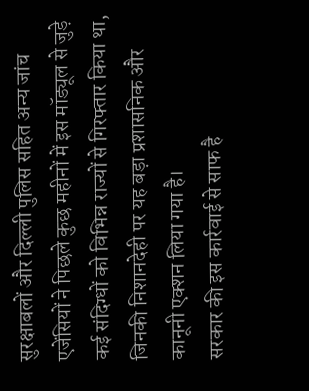सुरक्षाबलों और दिल्ली पुलिस सहित अन्य जांच एजेंसियों ने पिछले कुछ महीनों में इस मॉड्यूल से जुड़े कई संदिग्धों को विभिन्न राज्यों से गिरफ्तार किया था, जिनकी निशानदेही पर यह बड़ा प्रशासनिक और कानूनी एक्शन लिया गया है।
सरकार की इस कार्रवाई से साफ है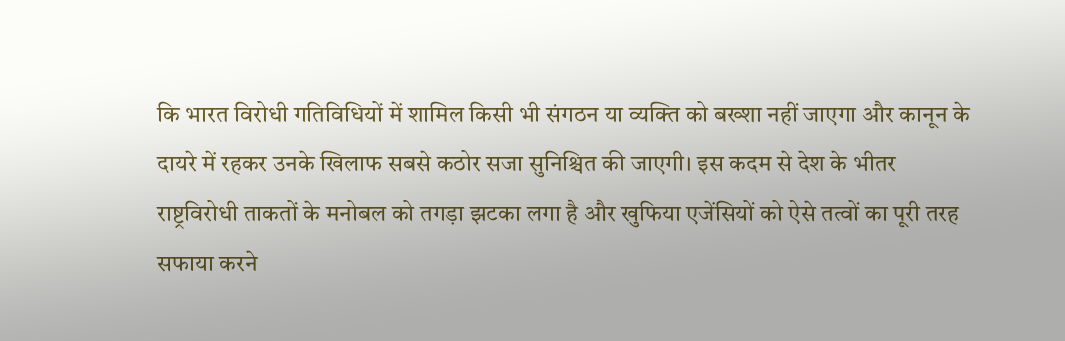कि भारत विरोधी गतिविधियों में शामिल किसी भी संगठन या व्यक्ति को बख्शा नहीं जाएगा और कानून के दायरे में रहकर उनके खिलाफ सबसे कठोर सजा सुनिश्चित की जाएगी। इस कदम से देश के भीतर राष्ट्रविरोधी ताकतों के मनोबल को तगड़ा झटका लगा है और खुफिया एजेंसियों को ऐसे तत्वों का पूरी तरह सफाया करने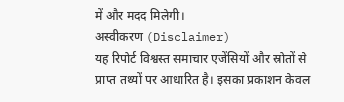में और मदद मिलेगी।
अस्वीकरण (Disclaimer)
यह रिपोर्ट विश्वस्त समाचार एजेंसियों और स्रोतों से प्राप्त तथ्यों पर आधारित है। इसका प्रकाशन केवल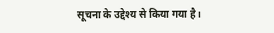सूचना के उद्देश्य से किया गया है।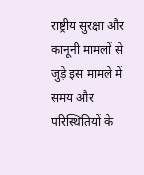राष्ट्रीय सुरक्षा और कानूनी मामलों से जुड़े इस मामले में समय और परिस्थितियों के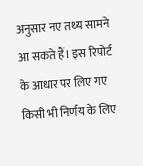अनुसार नए तथ्य सामने आ सकते हैं। इस रिपोर्ट के आधार पर लिए गए किसी भी निर्णय के लिए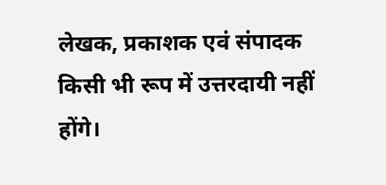लेखक, प्रकाशक एवं संपादक किसी भी रूप में उत्तरदायी नहीं होंगे।